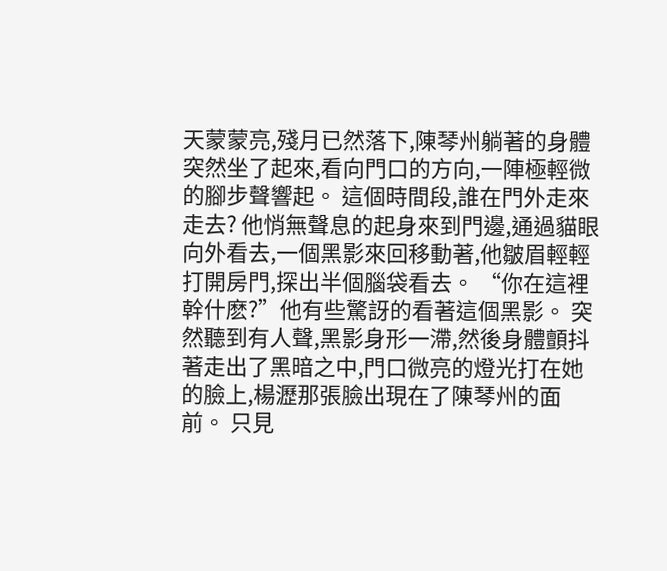天蒙蒙亮,殘月已然落下,陳琴州躺著的身體突然坐了起來,看向門口的方向,一陣極輕微的腳步聲響起。 這個時間段,誰在門外走來走去? 他悄無聲息的起身來到門邊,通過貓眼向外看去,一個黑影來回移動著,他皺眉輕輕打開房門,探出半個腦袋看去。 “你在這裡幹什麽?”他有些驚訝的看著這個黑影。 突然聽到有人聲,黑影身形一滯,然後身體顫抖著走出了黑暗之中,門口微亮的燈光打在她的臉上,楊瀝那張臉出現在了陳琴州的面前。 只見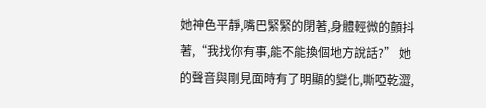她神色平靜,嘴巴緊緊的閉著,身體輕微的顫抖著,“我找你有事,能不能換個地方說話?” 她的聲音與剛見面時有了明顯的變化,嘶啞乾澀,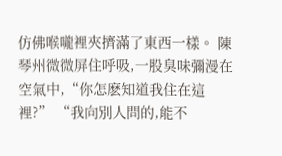仿佛喉嚨裡夾擠滿了東西一樣。 陳琴州微微屏住呼吸,一股臭味彌漫在空氣中,“你怎麽知道我住在這裡?” “我向別人問的,能不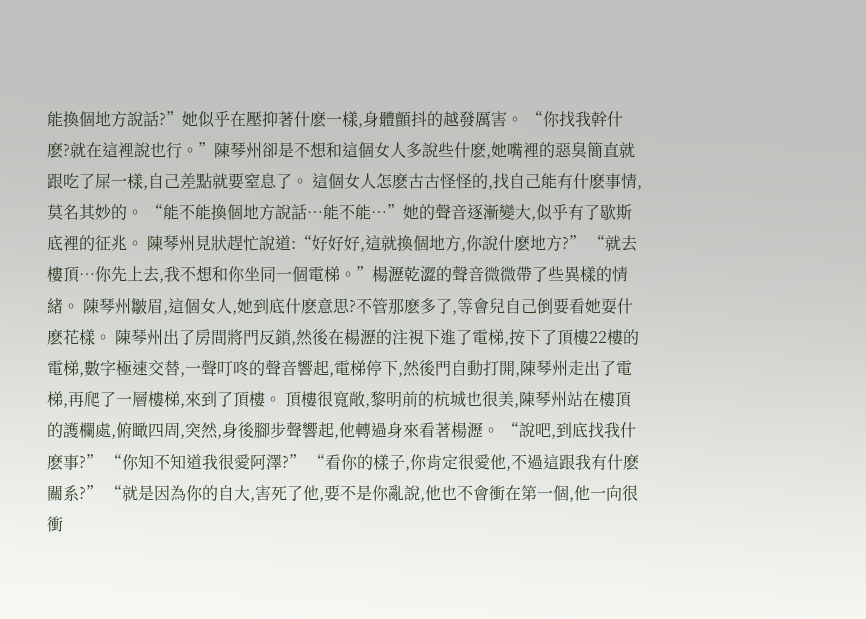能換個地方說話?”她似乎在壓抑著什麽一樣,身體顫抖的越發厲害。 “你找我幹什麽?就在這裡說也行。”陳琴州卻是不想和這個女人多說些什麽,她嘴裡的惡臭簡直就跟吃了屎一樣,自己差點就要窒息了。 這個女人怎麽古古怪怪的,找自己能有什麽事情,莫名其妙的。 “能不能換個地方說話…能不能…”她的聲音逐漸變大,似乎有了歇斯底裡的征兆。 陳琴州見狀趕忙說道:“好好好,這就換個地方,你說什麽地方?” “就去樓頂…你先上去,我不想和你坐同一個電梯。”楊瀝乾澀的聲音微微帶了些異樣的情緒。 陳琴州皺眉,這個女人,她到底什麽意思?不管那麽多了,等會兒自己倒要看她耍什麽花樣。 陳琴州出了房間將門反鎖,然後在楊瀝的注視下進了電梯,按下了頂樓22樓的電梯,數字極速交替,一聲叮咚的聲音響起,電梯停下,然後門自動打開,陳琴州走出了電梯,再爬了一層樓梯,來到了頂樓。 頂樓很寬敞,黎明前的杭城也很美,陳琴州站在樓頂的護欄處,俯瞰四周,突然,身後腳步聲響起,他轉過身來看著楊瀝。 “說吧,到底找我什麽事?” “你知不知道我很愛阿澤?” “看你的樣子,你肯定很愛他,不過這跟我有什麽關系?” “就是因為你的自大,害死了他,要不是你亂說,他也不會衝在第一個,他一向很衝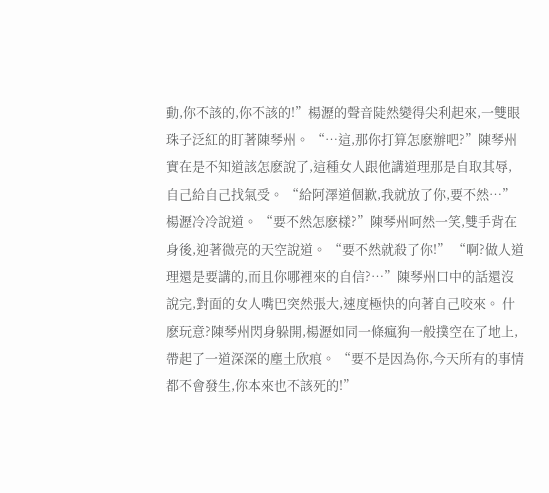動,你不該的,你不該的!”楊瀝的聲音陡然變得尖利起來,一雙眼珠子泛紅的盯著陳琴州。 “…這,那你打算怎麽辦吧?”陳琴州實在是不知道該怎麽說了,這種女人跟他講道理那是自取其辱,自己給自己找氣受。 “給阿澤道個歉,我就放了你,要不然…”楊瀝冷冷說道。 “要不然怎麽樣?”陳琴州呵然一笑,雙手背在身後,迎著微亮的天空說道。 “要不然就殺了你!” “啊?做人道理還是要講的,而且你哪裡來的自信?…”陳琴州口中的話還沒說完,對面的女人嘴巴突然張大,速度極快的向著自己咬來。 什麽玩意?陳琴州閃身躲開,楊瀝如同一條瘋狗一般撲空在了地上,帶起了一道深深的塵土欣痕。 “要不是因為你,今天所有的事情都不會發生,你本來也不該死的!”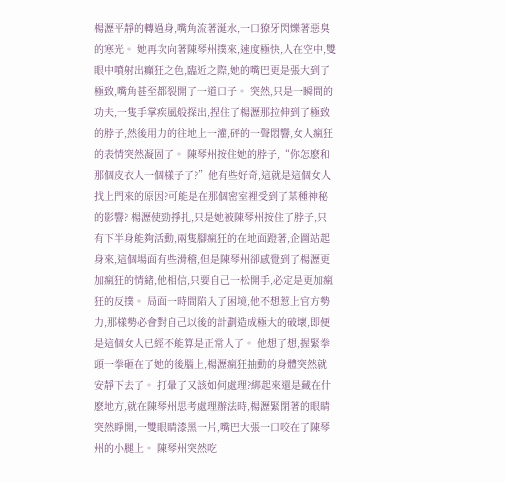楊瀝平靜的轉過身,嘴角流著涎水,一口獠牙閃爍著惡臭的寒光。 她再次向著陳琴州撲來,速度極快,人在空中,雙眼中噴射出癲狂之色,臨近之際,她的嘴巴更是張大到了極致,嘴角甚至都裂開了一道口子。 突然,只是一瞬間的功夫,一隻手掌疾風般探出,捏住了楊瀝那拉伸到了極致的脖子,然後用力的往地上一灌,砰的一聲悶響,女人瘋狂的表情突然凝固了。 陳琴州按住她的脖子,“你怎麽和那個皮衣人一個樣子了?”他有些好奇,這就是這個女人找上門來的原因?可能是在那個密室裡受到了某種神秘的影響? 楊瀝使勁掙扎,只是她被陳琴州按住了脖子,只有下半身能夠活動,兩隻腳瘋狂的在地面蹬著,企圖站起身來,這個場面有些滑稽,但是陳琴州卻感覺到了楊瀝更加瘋狂的情緒,他相信,只要自己一松開手,必定是更加瘋狂的反撲。 局面一時間陷入了困境,他不想惹上官方勢力,那樣勢必會對自己以後的計劃造成極大的破壞,即便是這個女人已經不能算是正常人了。 他想了想,握緊拳頭一拳砸在了她的後腦上,楊瀝瘋狂抽動的身體突然就安靜下去了。 打暈了又該如何處理?綁起來還是藏在什麽地方,就在陳琴州思考處理辦法時,楊瀝緊閉著的眼睛突然睜開,一雙眼睛漆黑一片,嘴巴大張一口咬在了陳琴州的小腿上。 陳琴州突然吃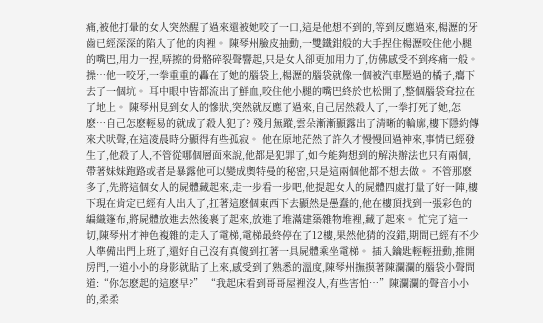痛,被他打暈的女人突然醒了過來還被她咬了一口,這是他想不到的,等到反應過來,楊瀝的牙齒已經深深的陷入了他的肉裡。 陳琴州臉皮抽動,一雙鐵鉗般的大手捏住楊瀝咬住他小腿的嘴巴,用力一捏,哢擦的骨骼碎裂聲響起,只是女人卻更加用力了,仿佛感受不到疼痛一般。 操…他一咬牙,一拳重重的轟在了她的腦袋上,楊瀝的腦袋就像一個被汽車壓過的橘子,癟下去了一個坑。 耳中眼中皆都流出了鮮血,咬住他小腿的嘴巴終於也松開了,整個腦袋耷拉在了地上。 陳琴州見到女人的慘狀,突然就反應了過來,自己居然殺人了,一拳打死了她,怎麽…自己怎麽輕易的就成了殺人犯了? 殘月無蹤,雲朵漸漸顯露出了清晰的輪廓,樓下隱約傳來犬吠聲,在這凌晨時分顯得有些孤寂。 他在原地茫然了許久才慢慢回過神來,事情已經發生了,他殺了人,不管從哪個層面來說,他都是犯罪了,如今能夠想到的解決辦法也只有兩個,帶著妹妹跑路或者是暴露他可以變成奧特曼的秘密,只是這兩個他都不想去做。 不管那麽多了,先將這個女人的屍體藏起來,走一步看一步吧,他提起女人的屍體四處打量了好一陣,樓下現在肯定已經有人出入了,扛著這麽個東西下去顯然是愚蠢的,他在樓頂找到一張彩色的編織篷布,將屍體放進去然後裹了起來,放進了堆滿建築雜物堆裡,藏了起來。 忙完了這一切,陳琴州才神色複雜的走入了電梯,電梯最終停在了12樓,果然他猜的沒錯,期間已經有不少人準備出門上班了,還好自己沒有真傻到扛著一具屍體乘坐電梯。 插入鑰匙輕輕扭動,推開房門,一道小小的身影就貼了上來,感受到了熟悉的溫度,陳琴州撫摸著陳瀾瀾的腦袋小聲問道:“你怎麽起的這麽早?” “我起床看到哥哥屋裡沒人,有些害怕…”陳瀾瀾的聲音小小的,柔柔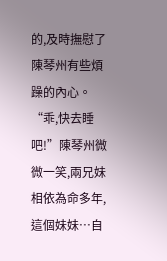的,及時撫慰了陳琴州有些煩躁的內心。 “乖,快去睡吧!”陳琴州微微一笑,兩兄妹相依為命多年,這個妹妹…自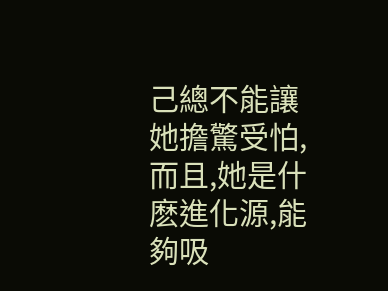己總不能讓她擔驚受怕,而且,她是什麽進化源,能夠吸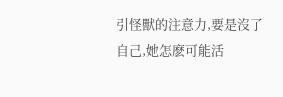引怪獸的注意力,要是沒了自己,她怎麽可能活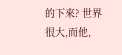的下來? 世界很大,而他,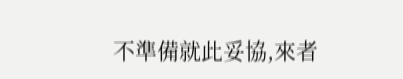不準備就此妥協,來者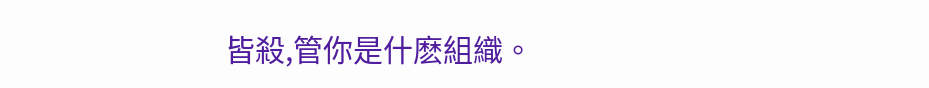皆殺,管你是什麽組織。